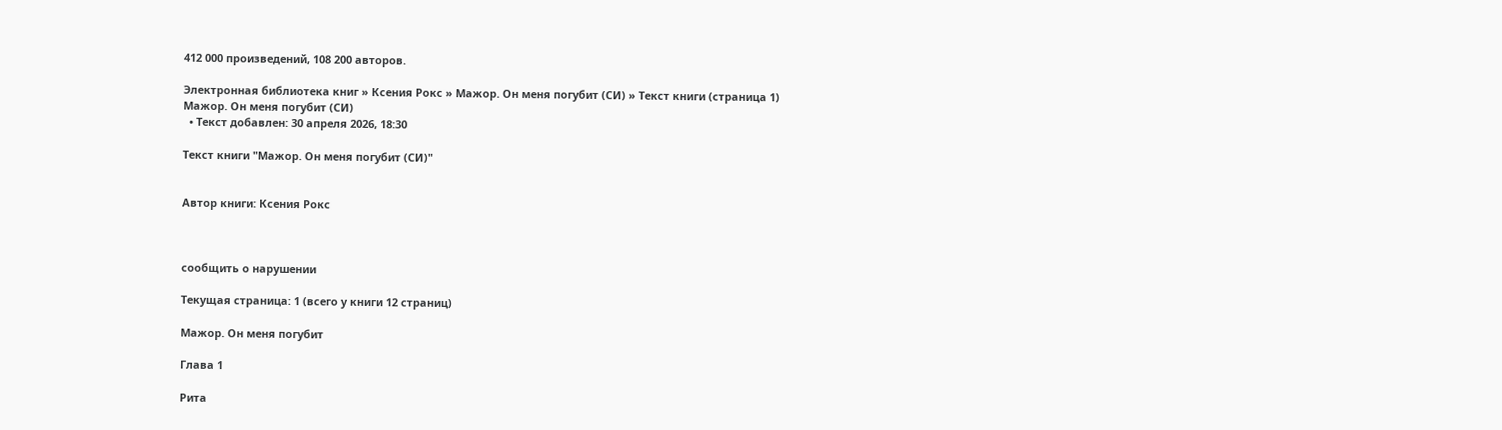412 000 произведений, 108 200 авторов.

Электронная библиотека книг » Ксения Рокс » Мажор. Он меня погубит (СИ) » Текст книги (страница 1)
Мажор. Он меня погубит (СИ)
  • Текст добавлен: 30 апреля 2026, 18:30

Текст книги "Мажор. Он меня погубит (СИ)"


Автор книги: Ксения Рокс



сообщить о нарушении

Текущая страница: 1 (всего у книги 12 страниц)

Мажор. Он меня погубит

Глава 1

Рита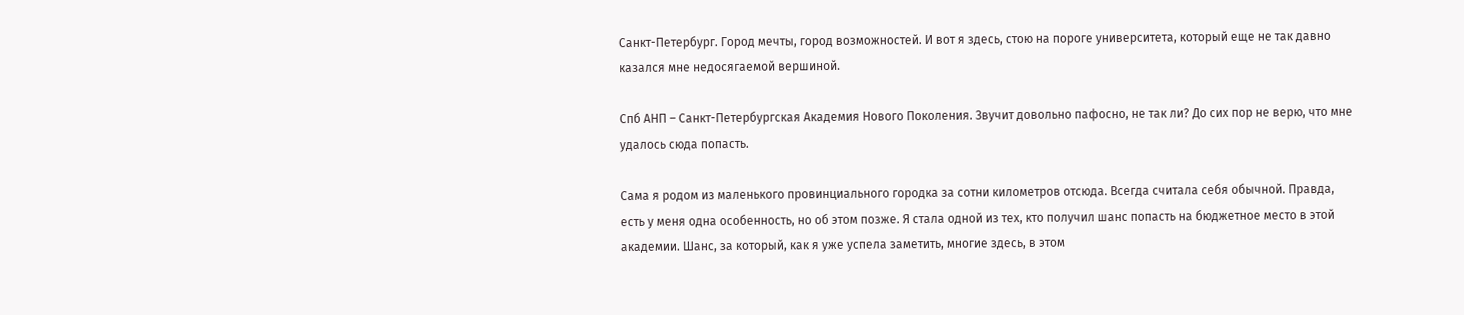Санкт-Петербург. Город мечты, город возможностей. И вот я здесь, стою на пороге университета, который еще не так давно казался мне недосягаемой вершиной.

Спб АНП – Санкт-Петербургская Академия Нового Поколения. Звучит довольно пафосно, не так ли? До сих пор не верю, что мне удалось сюда попасть.

Сама я родом из маленького провинциального городка за сотни километров отсюда. Всегда считала себя обычной. Правда, есть у меня одна особенность, но об этом позже. Я стала одной из тех, кто получил шанс попасть на бюджетное место в этой академии. Шанс, за который, как я уже успела заметить, многие здесь, в этом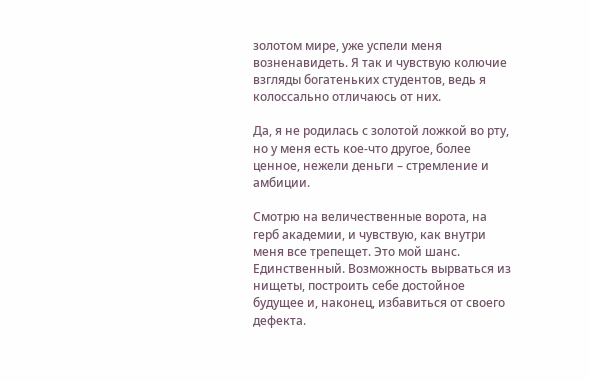золотом мире, уже успели меня возненавидеть. Я так и чувствую колючие взгляды богатеньких студентов, ведь я колоссально отличаюсь от них.

Да, я не родилась с золотой ложкой во рту, но у меня есть кое-что другое, более ценное, нежели деньги – стремление и амбиции.

Смотрю на величественные ворота, на герб академии, и чувствую, как внутри меня все трепещет. Это мой шанс. Единственный. Возможность вырваться из нищеты, построить себе достойное будущее и, наконец, избавиться от своего дефекта.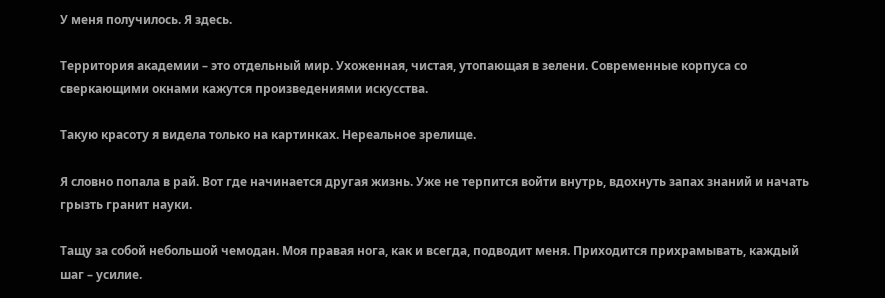У меня получилось. Я здесь.

Территория академии – это отдельный мир. Ухоженная, чистая, утопающая в зелени. Современные корпуса со сверкающими окнами кажутся произведениями искусства.

Такую красоту я видела только на картинках. Нереальное зрелище.

Я словно попала в рай. Вот где начинается другая жизнь. Уже не терпится войти внутрь, вдохнуть запах знаний и начать грызть гранит науки.

Тащу за собой небольшой чемодан. Моя правая нога, как и всегда, подводит меня. Приходится прихрамывать, каждый шаг – усилие.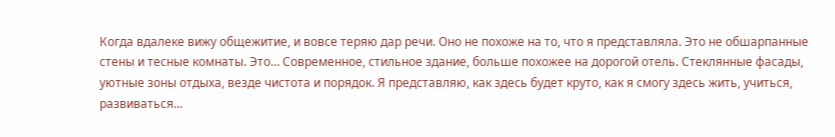Когда вдалеке вижу общежитие, и вовсе теряю дар речи. Оно не похоже на то, что я представляла. Это не обшарпанные стены и тесные комнаты. Это… Современное, стильное здание, больше похожее на дорогой отель. Стеклянные фасады, уютные зоны отдыха, везде чистота и порядок. Я представляю, как здесь будет круто, как я смогу здесь жить, учиться, развиваться...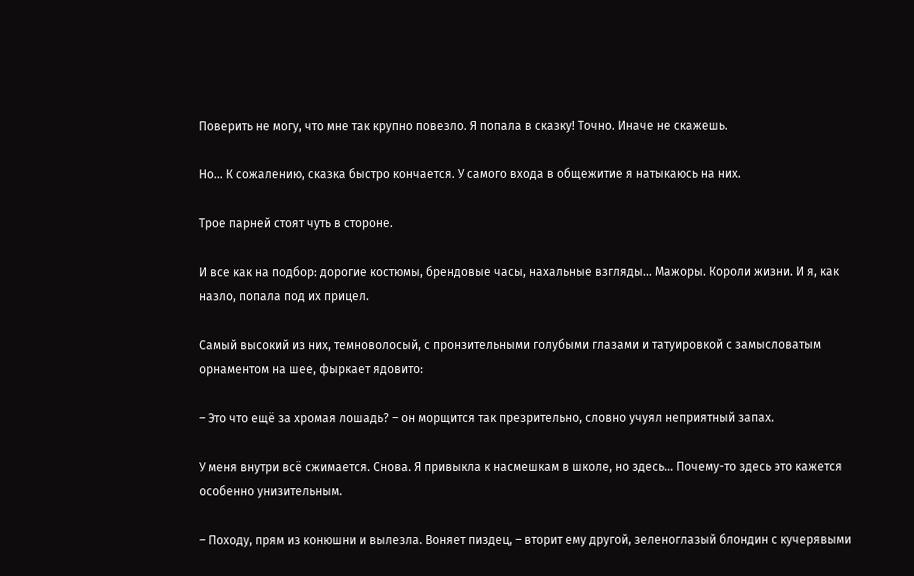Поверить не могу, что мне так крупно повезло. Я попала в сказку! Точно. Иначе не скажешь.

Но… К сожалению, сказка быстро кончается. У самого входа в общежитие я натыкаюсь на них.

Трое парней стоят чуть в стороне.

И все как на подбор: дорогие костюмы, брендовые часы, нахальные взгляды... Мажоры. Короли жизни. И я, как назло, попала под их прицел.

Самый высокий из них, темноволосый, с пронзительными голубыми глазами и татуировкой с замысловатым орнаментом на шее, фыркает ядовито:

– Это что ещё за хромая лошадь? – он морщится так презрительно, словно учуял неприятный запах.

У меня внутри всё сжимается. Снова. Я привыкла к насмешкам в школе, но здесь… Почему-то здесь это кажется особенно унизительным.

– Походу, прям из конюшни и вылезла. Воняет пиздец, – вторит ему другой, зеленоглазый блондин с кучерявыми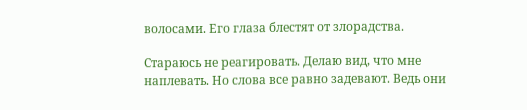волосами. Его глаза блестят от злорадства.

Стараюсь не реагировать. Делаю вид, что мне наплевать. Но слова все равно задевают. Ведь они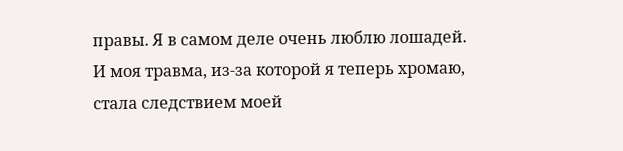правы. Я в самом деле очень люблю лошадей. И моя травма, из-за которой я теперь хромаю, стала следствием моей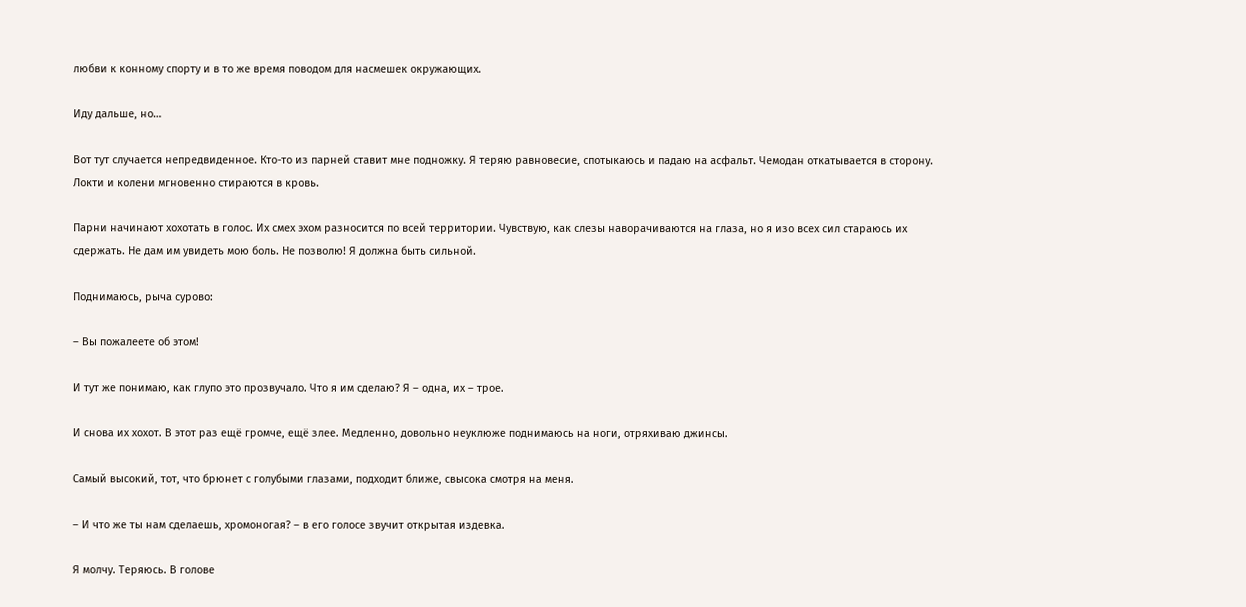любви к конному спорту и в то же время поводом для насмешек окружающих.

Иду дальше, но…

Вот тут случается непредвиденное. Кто-то из парней ставит мне подножку. Я теряю равновесие, спотыкаюсь и падаю на асфальт. Чемодан откатывается в сторону. Локти и колени мгновенно стираются в кровь.

Парни начинают хохотать в голос. Их смех эхом разносится по всей территории. Чувствую, как слезы наворачиваются на глаза, но я изо всех сил стараюсь их сдержать. Не дам им увидеть мою боль. Не позволю! Я должна быть сильной.

Поднимаюсь, рыча сурово:

– Вы пожалеете об этом!

И тут же понимаю, как глупо это прозвучало. Что я им сделаю? Я – одна, их – трое.

И снова их хохот. В этот раз ещё громче, ещё злее. Медленно, довольно неуклюже поднимаюсь на ноги, отряхиваю джинсы.

Самый высокий, тот, что брюнет с голубыми глазами, подходит ближе, свысока смотря на меня.

– И что же ты нам сделаешь, хромоногая? – в его голосе звучит открытая издевка.

Я молчу. Теряюсь. В голове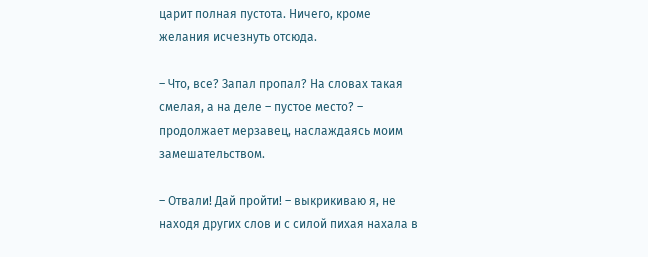царит полная пустота. Ничего, кроме желания исчезнуть отсюда.

– Что, все? Запал пропал? На словах такая смелая, а на деле – пустое место? – продолжает мерзавец, наслаждаясь моим замешательством.

– Отвали! Дай пройти! – выкрикиваю я, не находя других слов и с силой пихая нахала в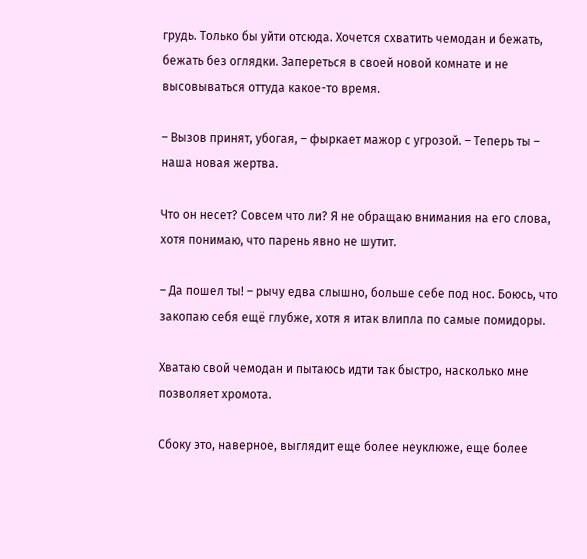грудь. Только бы уйти отсюда. Хочется схватить чемодан и бежать, бежать без оглядки. Запереться в своей новой комнате и не высовываться оттуда какое-то время.

– Вызов принят, убогая, – фыркает мажор с угрозой. – Теперь ты – наша новая жертва.

Что он несет? Совсем что ли? Я не обращаю внимания на его слова, хотя понимаю, что парень явно не шутит.

– Да пошел ты! – рычу едва слышно, больше себе под нос. Боюсь, что закопаю себя ещё глубже, хотя я итак влипла по самые помидоры.

Хватаю свой чемодан и пытаюсь идти так быстро, насколько мне позволяет хромота.

Сбоку это, наверное, выглядит еще более неуклюже, еще более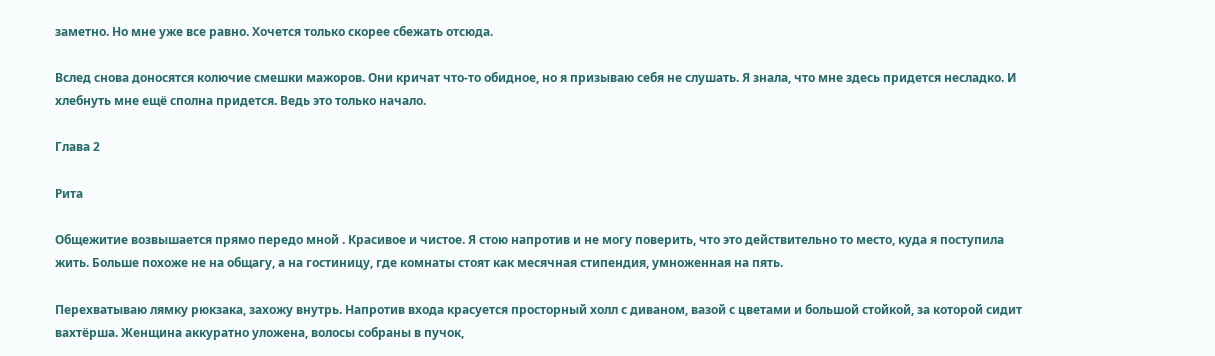заметно. Но мне уже все равно. Хочется только скорее сбежать отсюда.

Вслед снова доносятся колючие смешки мажоров. Они кричат что-то обидное, но я призываю себя не слушать. Я знала, что мне здесь придется несладко. И хлебнуть мне ещё сполна придется. Ведь это только начало.

Глава 2

Рита

Общежитие возвышается прямо передо мной . Красивое и чистое. Я стою напротив и не могу поверить, что это действительно то место, куда я поступила жить. Больше похоже не на общагу, а на гостиницу, где комнаты стоят как месячная стипендия, умноженная на пять.

Перехватываю лямку рюкзака, захожу внутрь. Напротив входа красуется просторный холл с диваном, вазой с цветами и большой стойкой, за которой сидит вахтёрша. Женщина аккуратно уложена, волосы собраны в пучок,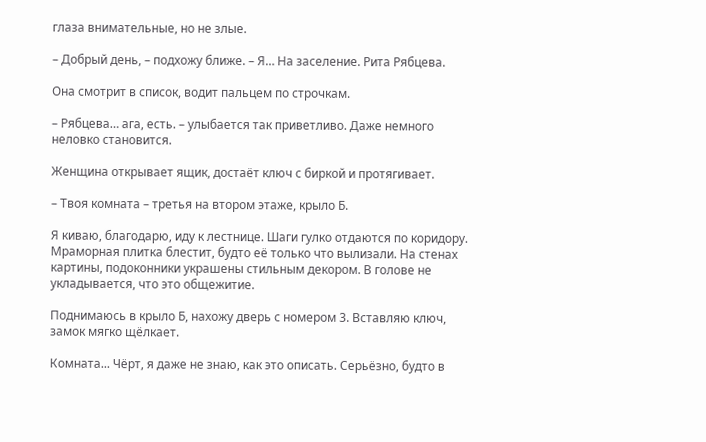глаза внимательные, но не злые.

– Добрый день, – подхожу ближе. – Я… На заселение. Рита Рябцева.

Она смотрит в список, водит пальцем по строчкам.

– Рябцева… ага, есть. – улыбается так приветливо. Даже немного неловко становится.

Женщина открывает ящик, достаёт ключ с биркой и протягивает.

– Твоя комната – третья на втором этаже, крыло Б.

Я киваю, благодарю, иду к лестнице. Шаги гулко отдаются по коридору. Мраморная плитка блестит, будто её только что вылизали. На стенах картины, подоконники украшены стильным декором. В голове не укладывается, что это общежитие.

Поднимаюсь в крыло Б, нахожу дверь с номером 3. Вставляю ключ, замок мягко щёлкает.

Комната... Чёрт, я даже не знаю, как это описать. Серьёзно, будто в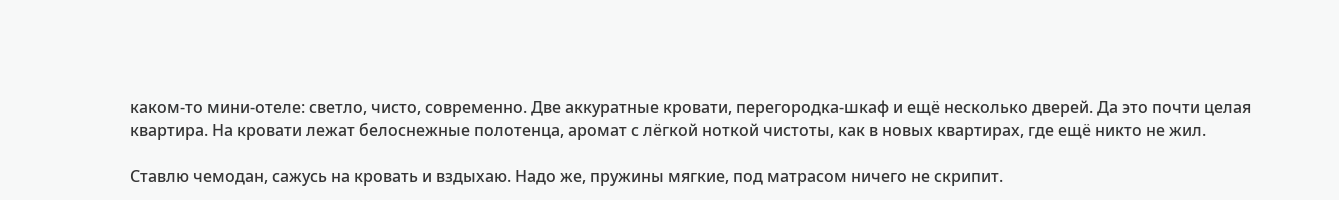каком-то мини‑отеле: светло, чисто, современно. Две аккуратные кровати, перегородка‑шкаф и ещё несколько дверей. Да это почти целая квартира. На кровати лежат белоснежные полотенца, аромат с лёгкой ноткой чистоты, как в новых квартирах, где ещё никто не жил.

Ставлю чемодан, сажусь на кровать и вздыхаю. Надо же, пружины мягкие, под матрасом ничего не скрипит.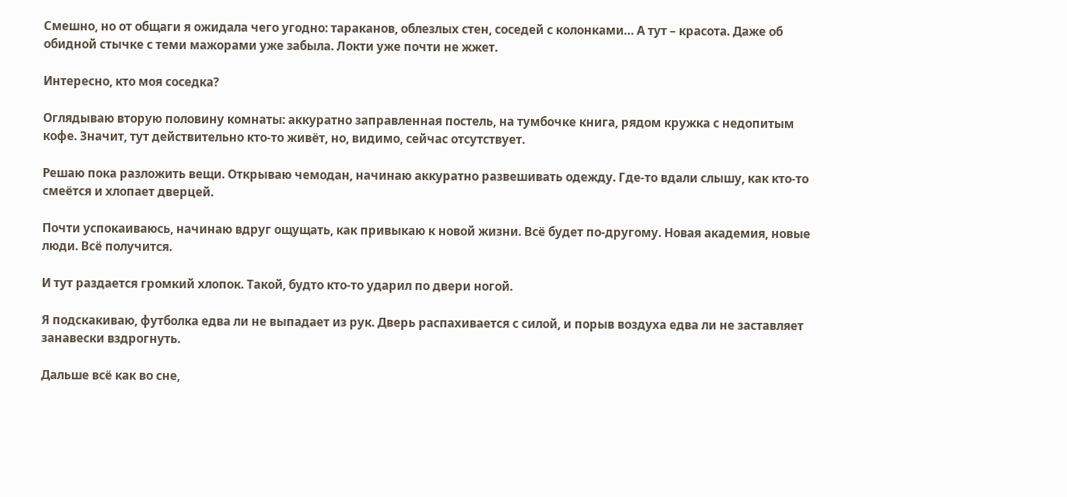Смешно, но от общаги я ожидала чего угодно: тараканов, облезлых стен, соседей с колонками… А тут – красота. Даже об обидной стычке с теми мажорами уже забыла. Локти уже почти не жжет.

Интересно, кто моя соседка?

Оглядываю вторую половину комнаты: аккуратно заправленная постель, на тумбочке книга, рядом кружка с недопитым кофе. Значит, тут действительно кто-то живёт, но, видимо, сейчас отсутствует.

Решаю пока разложить вещи. Открываю чемодан, начинаю аккуратно развешивать одежду. Где-то вдали слышу, как кто-то смеётся и хлопает дверцей.

Почти успокаиваюсь, начинаю вдруг ощущать, как привыкаю к новой жизни. Всё будет по‑другому. Новая академия, новые люди. Всё получится.

И тут раздается громкий хлопок. Такой, будто кто‑то ударил по двери ногой.

Я подскакиваю, футболка едва ли не выпадает из рук. Дверь распахивается с силой, и порыв воздуха едва ли не заставляет занавески вздрогнуть.

Дальше всё как во сне,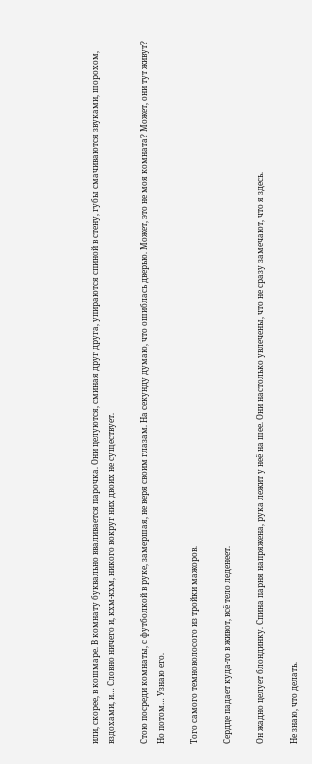или, скорее, в кошмаре. В комнату буквально вваливается парочка. Они целуются, сминая друг друга, упираются спиной в стену, губы смачиваются звуками, шорохом, вздохами, и… Словно ничего и, кхм-кхм, никого вокруг них двоих не существует.

Стою посреди комнаты, с футболкой в руке, замершая, не веря своим глазам. На секунду думаю, что ошиблась дверью. Может, это не моя комната? Может, они тут живут? Но потом… Узнаю его.

Того самого темноволосого из тройки мажоров.

Сердце падает куда-то в живот, всё тело леденеет.

Он жадно целует блондинку. Спина парня напряжена, рука лежит у неё на шее. Они настолько увлечены, что не сразу замечают, что я здесь.

Не знаю, что делать.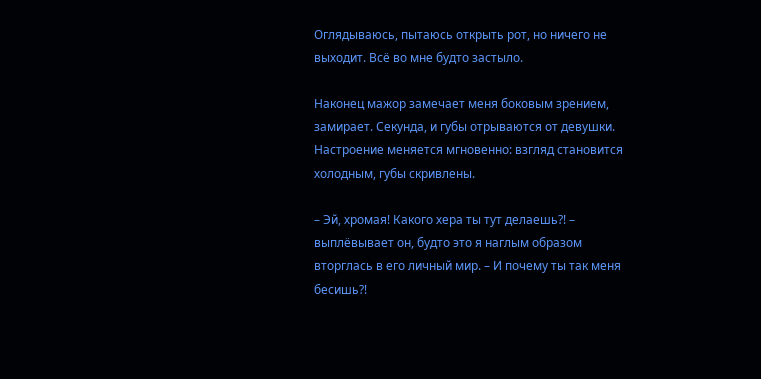Оглядываюсь, пытаюсь открыть рот, но ничего не выходит. Всё во мне будто застыло.

Наконец мажор замечает меня боковым зрением, замирает. Секунда, и губы отрываются от девушки. Настроение меняется мгновенно: взгляд становится холодным, губы скривлены.

– Эй, хромая! Какого хера ты тут делаешь?! – выплёвывает он, будто это я наглым образом вторглась в его личный мир. – И почему ты так меня бесишь?!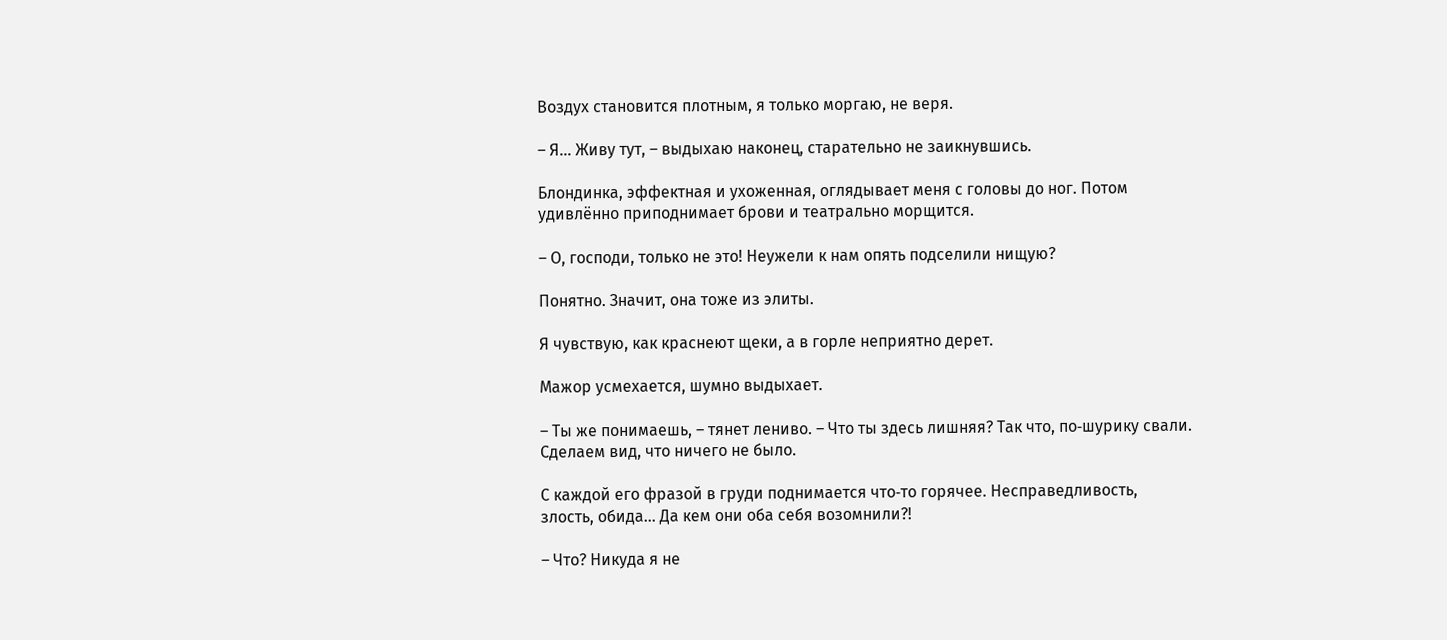Воздух становится плотным, я только моргаю, не веря.

– Я… Живу тут, – выдыхаю наконец, старательно не заикнувшись.

Блондинка, эффектная и ухоженная, оглядывает меня с головы до ног. Потом удивлённо приподнимает брови и театрально морщится.

– О, господи, только не это! Неужели к нам опять подселили нищую?

Понятно. Значит, она тоже из элиты.

Я чувствую, как краснеют щеки, а в горле неприятно дерет.

Мажор усмехается, шумно выдыхает.

– Ты же понимаешь, – тянет лениво. – Что ты здесь лишняя? Так что, по‑шурику свали. Сделаем вид, что ничего не было.

С каждой его фразой в груди поднимается что‑то горячее. Несправедливость, злость, обида… Да кем они оба себя возомнили?!

– Что? Никуда я не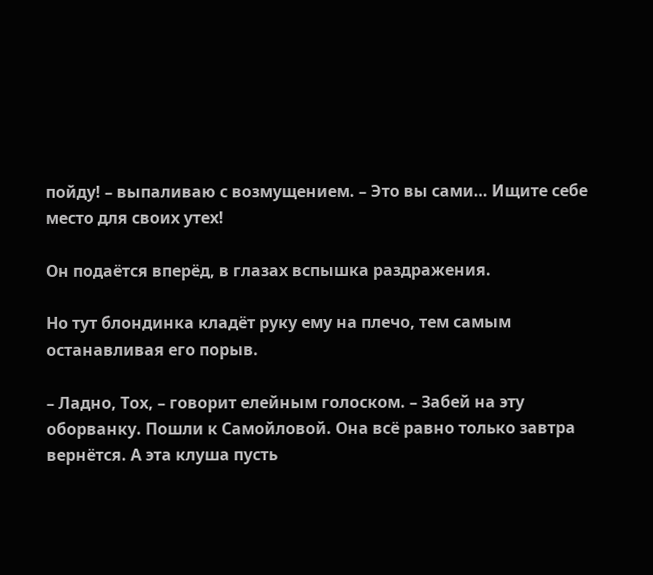пойду! – выпаливаю с возмущением. – Это вы сами… Ищите себе место для своих утех!

Он подаётся вперёд, в глазах вспышка раздражения.

Но тут блондинка кладёт руку ему на плечо, тем самым останавливая его порыв.

– Ладно, Тох, – говорит елейным голоском. – Забей на эту оборванку. Пошли к Самойловой. Она всё равно только завтра вернётся. А эта клуша пусть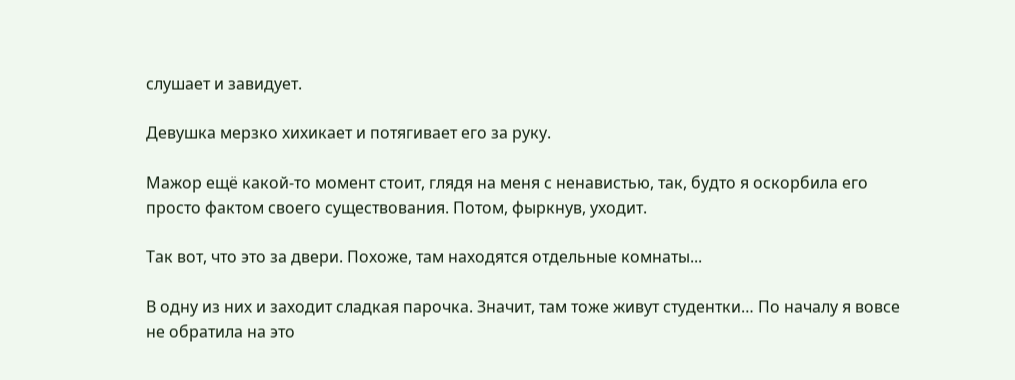слушает и завидует.

Девушка мерзко хихикает и потягивает его за руку.

Мажор ещё какой-то момент стоит, глядя на меня с ненавистью, так, будто я оскорбила его просто фактом своего существования. Потом, фыркнув, уходит.

Так вот, что это за двери. Похоже, там находятся отдельные комнаты...

В одну из них и заходит сладкая парочка. Значит, там тоже живут студентки… По началу я вовсе не обратила на это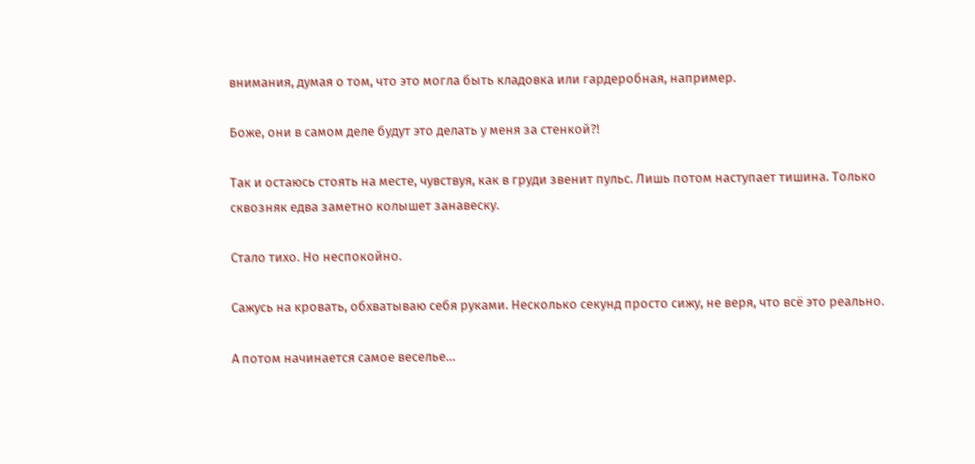внимания, думая о том, что это могла быть кладовка или гардеробная, например.

Боже, они в самом деле будут это делать у меня за стенкой?!

Так и остаюсь стоять на месте, чувствуя, как в груди звенит пульс. Лишь потом наступает тишина. Только сквозняк едва заметно колышет занавеску.

Стало тихо. Но неспокойно.

Сажусь на кровать, обхватываю себя руками. Несколько секунд просто сижу, не веря, что всё это реально.

А потом начинается самое веселье…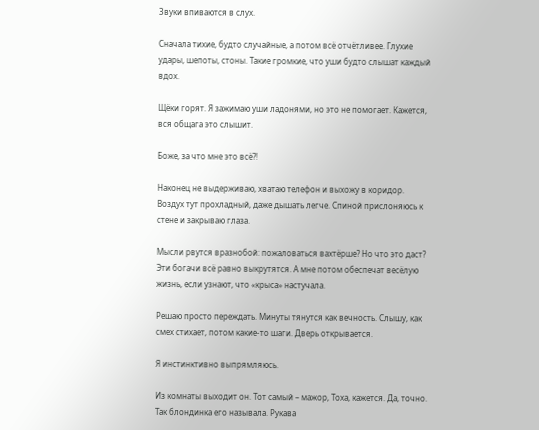Звуки впиваются в слух.

Сначала тихие, будто случайные, а потом всё отчётливее. Глухие удары, шепоты, стоны. Такие громкие, что уши будто слышат каждый вдох.

Щёки горят. Я зажимаю уши ладонями, но это не помогает. Кажется, вся общага это слышит.

Боже, за что мне это всё?!

Наконец не выдерживаю, хватаю телефон и выхожу в коридор. Воздух тут прохладный, даже дышать легче. Спиной прислоняюсь к стене и закрываю глаза.

Мысли рвутся вразнобой: пожаловаться вахтёрше? Но что это даст? Эти богачи всё равно выкрутятся. А мне потом обеспечат весёлую жизнь, если узнают, что «крыса» настучала.

Решаю просто переждать. Минуты тянутся как вечность. Слышу, как смех стихает, потом какие-то шаги. Дверь открывается.

Я инстинктивно выпрямляюсь.

Из комнаты выходит он. Тот самый – мажор, Тоха, кажется. Да, точно. Так блондинка его называла. Рукава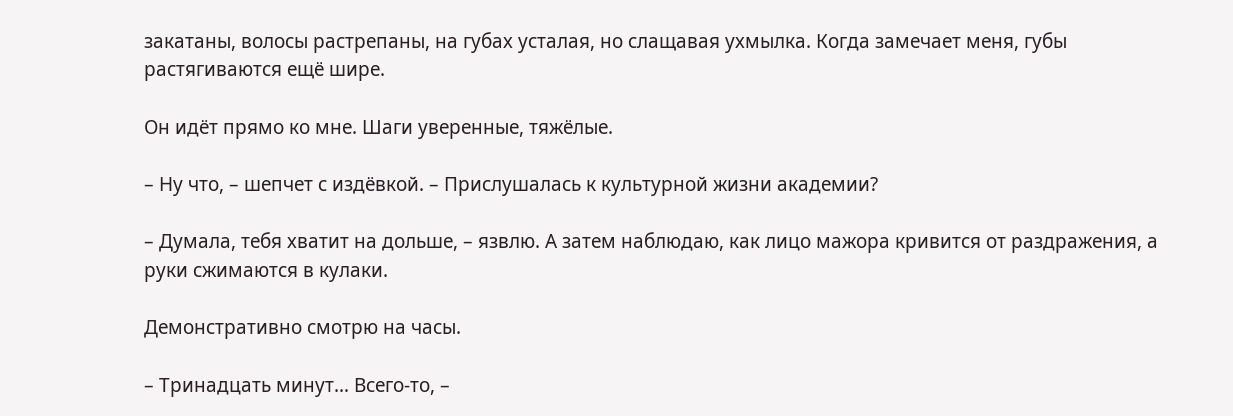закатаны, волосы растрепаны, на губах усталая, но слащавая ухмылка. Когда замечает меня, губы растягиваются ещё шире.

Он идёт прямо ко мне. Шаги уверенные, тяжёлые.

– Ну что, – шепчет с издёвкой. – Прислушалась к культурной жизни академии?

– Думала, тебя хватит на дольше, – язвлю. А затем наблюдаю, как лицо мажора кривится от раздражения, а руки сжимаются в кулаки.

Демонстративно смотрю на часы.

– Тринадцать минут… Всего-то, –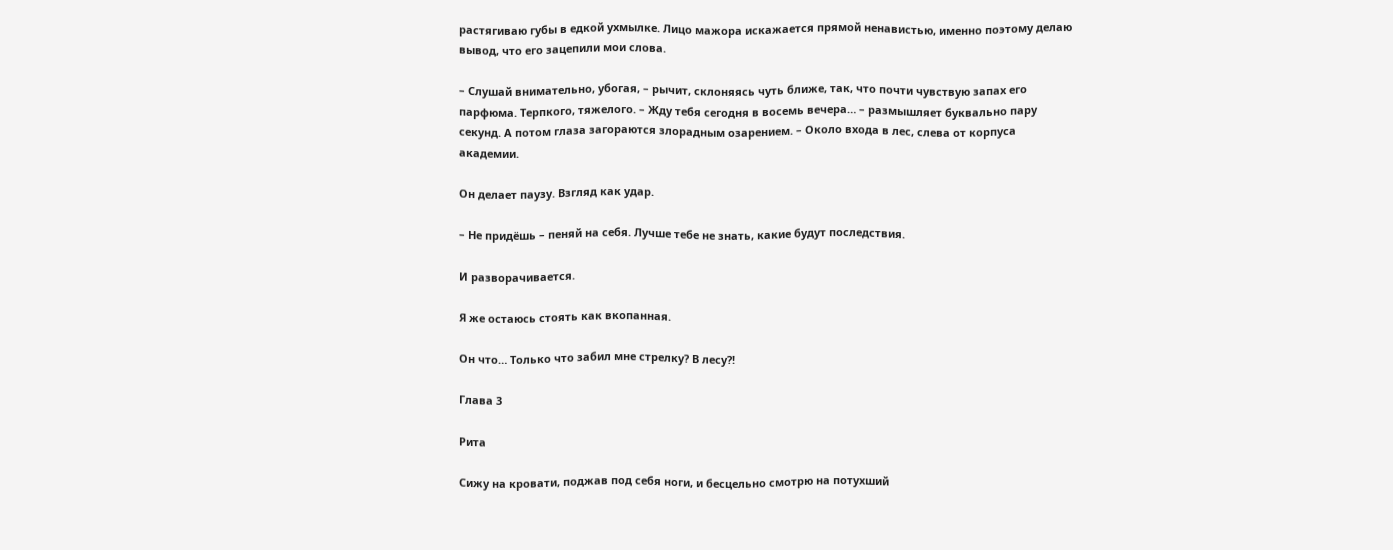растягиваю губы в едкой ухмылке. Лицо мажора искажается прямой ненавистью, именно поэтому делаю вывод, что его зацепили мои слова.

– Слушай внимательно, убогая, – рычит, склоняясь чуть ближе, так, что почти чувствую запах его парфюма. Терпкого, тяжелого. – Жду тебя сегодня в восемь вечера… – размышляет буквально пару секунд. А потом глаза загораются злорадным озарением. – Около входа в лес, слева от корпуса академии.

Он делает паузу. Взгляд как удар.

– Не придёшь – пеняй на себя. Лучше тебе не знать, какие будут последствия.

И разворачивается.

Я же остаюсь стоять как вкопанная.

Он что… Только что забил мне стрелку? В лесу?!

Глава 3

Рита

Сижу на кровати, поджав под себя ноги, и бесцельно смотрю на потухший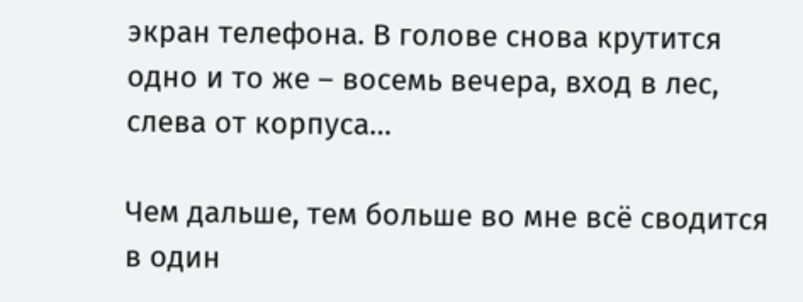экран телефона. В голове снова крутится одно и то же – восемь вечера, вход в лес, слева от корпуса…

Чем дальше, тем больше во мне всё сводится в один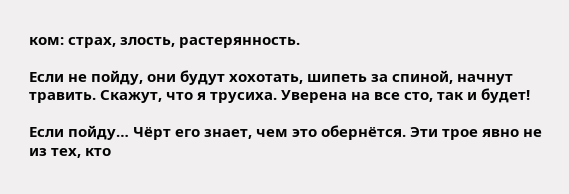ком: страх, злость, растерянность.

Если не пойду, они будут хохотать, шипеть за спиной, начнут травить. Скажут, что я трусиха. Уверена на все сто, так и будет!

Если пойду… Чёрт его знает, чем это обернётся. Эти трое явно не из тех, кто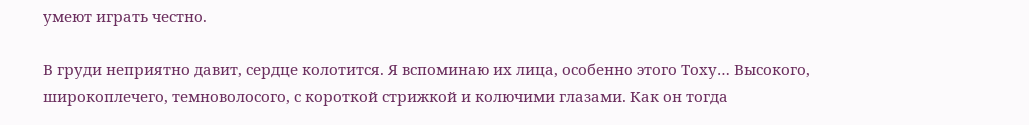умеют играть честно.

В груди неприятно давит, сердце колотится. Я вспоминаю их лица, особенно этого Тоху… Высокого, широкоплечего, темноволосого, с короткой стрижкой и колючими глазами. Как он тогда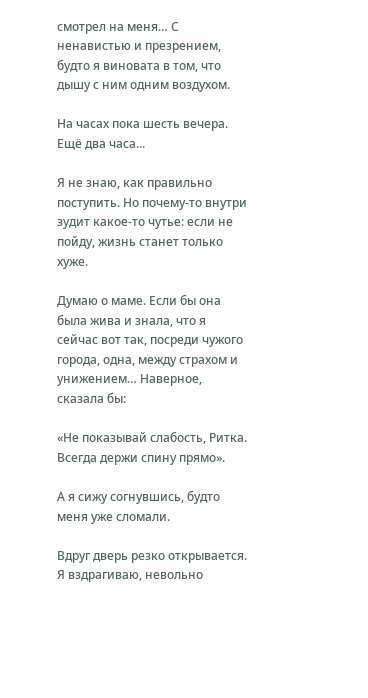смотрел на меня… С ненавистью и презрением, будто я виновата в том, что дышу с ним одним воздухом.

На часах пока шесть вечера. Ещё два часа...

Я не знаю, как правильно поступить. Но почему‑то внутри зудит какое-то чутье: если не пойду, жизнь станет только хуже.

Думаю о маме. Если бы она была жива и знала, что я сейчас вот так, посреди чужого города, одна, между страхом и унижением… Наверное, сказала бы:

«Не показывай слабость, Ритка. Всегда держи спину прямо».

А я сижу согнувшись, будто меня уже сломали.

Вдруг дверь резко открывается. Я вздрагиваю, невольно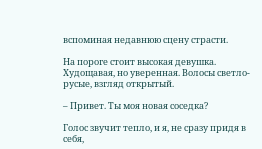вспоминая недавнюю сцену страсти.

На пороге стоит высокая девушка. Худощавая, но уверенная. Волосы светло-русые, взгляд открытый.

– Привет. Ты моя новая соседка?

Голос звучит тепло, и я, не сразу придя в себя,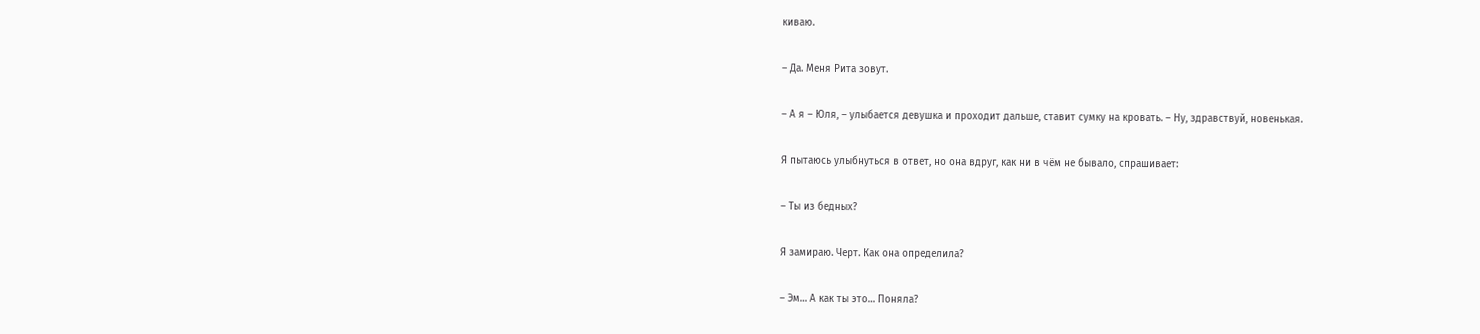киваю.

– Да. Меня Рита зовут.

– А я – Юля, – улыбается девушка и проходит дальше, ставит сумку на кровать. – Ну, здравствуй, новенькая.

Я пытаюсь улыбнуться в ответ, но она вдруг, как ни в чём не бывало, спрашивает:

– Ты из бедных?

Я замираю. Черт. Как она определила?

– Эм… А как ты это… Поняла?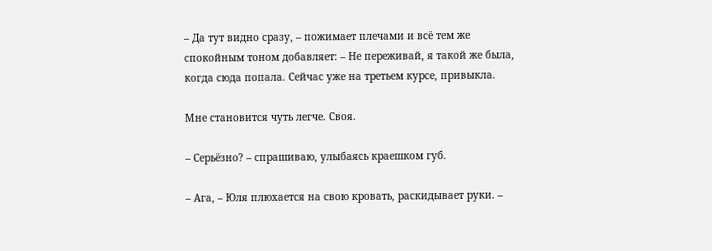– Да тут видно сразу, – пожимает плечами и всё тем же спокойным тоном добавляет: – Не переживай, я такой же была, когда сюда попала. Сейчас уже на третьем курсе, привыкла.

Мне становится чуть легче. Своя.

– Серьёзно? – спрашиваю, улыбаясь краешком губ.

– Ага, – Юля плюхается на свою кровать, раскидывает руки. –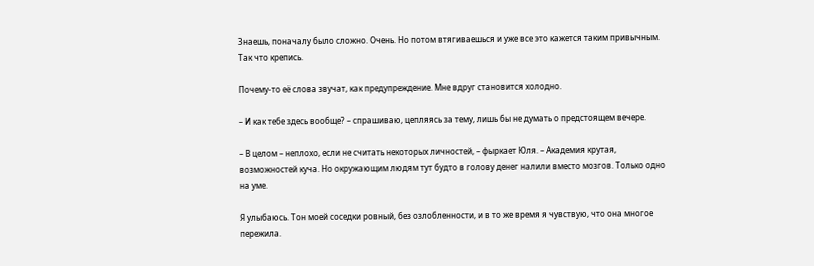Знаешь, поначалу было сложно. Очень. Но потом втягиваешься и уже все это кажется таким привычным. Так что крепись.

Почему‑то её слова звучат, как предупреждение. Мне вдруг становится холодно.

– И как тебе здесь вообще? – спрашиваю, цепляясь за тему, лишь бы не думать о предстоящем вечере.

– В целом – неплохо, если не считать некоторых личностей, – фыркает Юля. – Академия крутая, возможностей куча. Но окружающим людям тут будто в голову денег налили вместо мозгов. Только одно на уме.

Я улыбаюсь. Тон моей соседки ровный, без озлобленности, и в то же время я чувствую, что она многое пережила.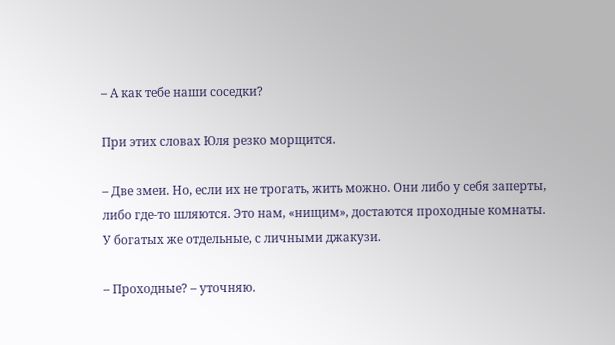– А как тебе наши соседки?

При этих словах Юля резко морщится.

– Две змеи. Но, если их не трогать, жить можно. Они либо у себя заперты, либо где‑то шляются. Это нам, «нищим», достаются проходные комнаты. У богатых же отдельные, с личными джакузи.

– Проходные? – уточняю.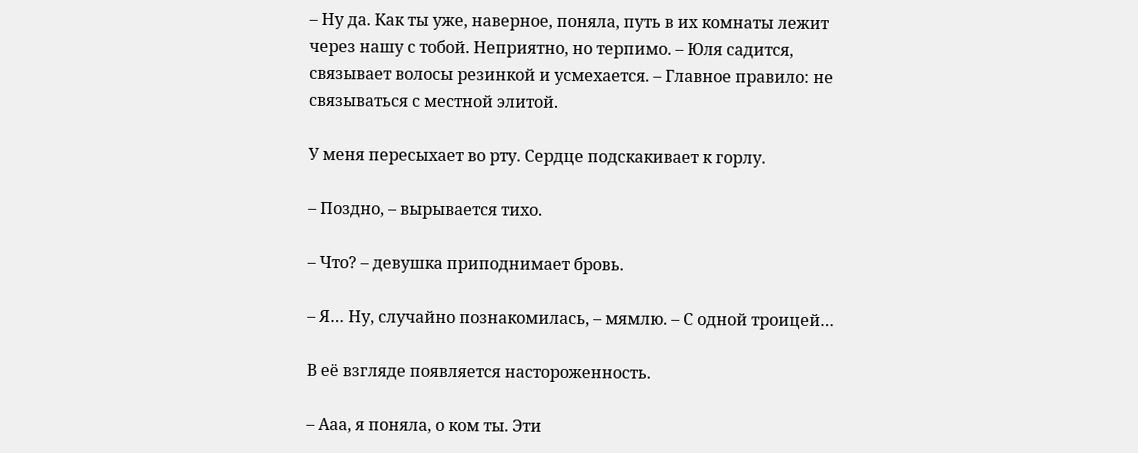– Ну да. Как ты уже, наверное, поняла, путь в их комнаты лежит через нашу с тобой. Неприятно, но терпимо. – Юля садится, связывает волосы резинкой и усмехается. – Главное правило: не связываться с местной элитой.

У меня пересыхает во рту. Сердце подскакивает к горлу.

– Поздно, – вырывается тихо.

– Что? – девушка приподнимает бровь.

– Я… Ну, случайно познакомилась, – мямлю. – С одной троицей…

В её взгляде появляется настороженность.

– Ааа, я поняла, о ком ты. Эти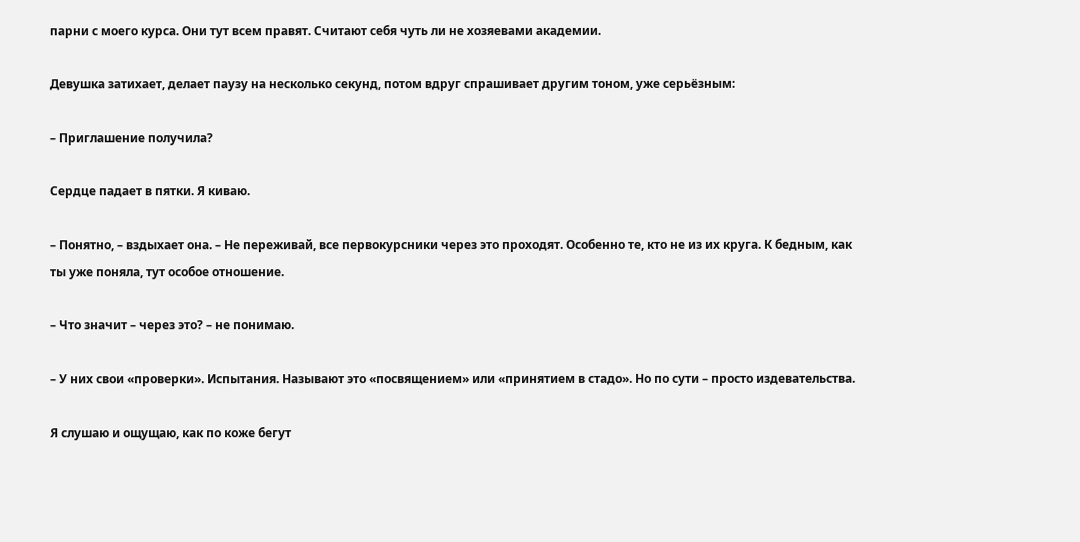парни с моего курса. Они тут всем правят. Считают себя чуть ли не хозяевами академии.

Девушка затихает, делает паузу на несколько секунд, потом вдруг спрашивает другим тоном, уже серьёзным:

– Приглашение получила?

Сердце падает в пятки. Я киваю.

– Понятно, – вздыхает она. – Не переживай, все первокурсники через это проходят. Особенно те, кто не из их круга. К бедным, как ты уже поняла, тут особое отношение.

– Что значит – через это? – не понимаю.

– У них свои «проверки». Испытания. Называют это «посвящением» или «принятием в стадо». Но по сути – просто издевательства.

Я слушаю и ощущаю, как по коже бегут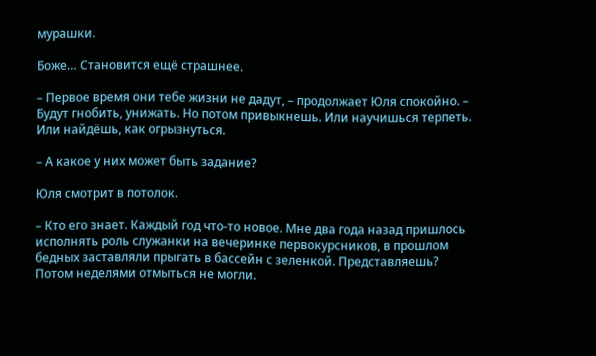мурашки.

Боже… Становится ещё страшнее.

– Первое время они тебе жизни не дадут, – продолжает Юля спокойно. – Будут гнобить, унижать. Но потом привыкнешь. Или научишься терпеть. Или найдёшь, как огрызнуться.

– А какое у них может быть задание?

Юля смотрит в потолок.

– Кто его знает. Каждый год что‑то новое. Мне два года назад пришлось исполнять роль служанки на вечеринке первокурсников, в прошлом бедных заставляли прыгать в бассейн с зеленкой. Представляешь? Потом неделями отмыться не могли.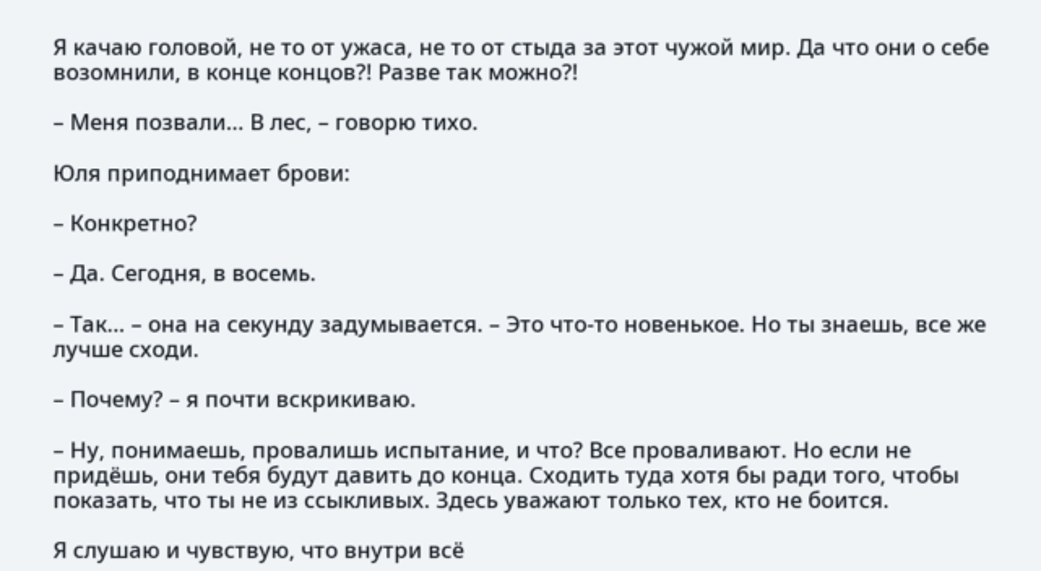Я качаю головой, не то от ужаса, не то от стыда за этот чужой мир. Да что они о себе возомнили, в конце концов?! Разве так можно?!

– Меня позвали… В лес, – говорю тихо.

Юля приподнимает брови:

– Конкретно?

– Да. Сегодня, в восемь.

– Так… – она на секунду задумывается. – Это что-то новенькое. Но ты знаешь, все же лучше сходи.

– Почему? – я почти вскрикиваю.

– Ну, понимаешь, провалишь испытание, и что? Все проваливают. Но если не придёшь, они тебя будут давить до конца. Сходить туда хотя бы ради того, чтобы показать, что ты не из ссыкливых. Здесь уважают только тех, кто не боится.

Я слушаю и чувствую, что внутри всё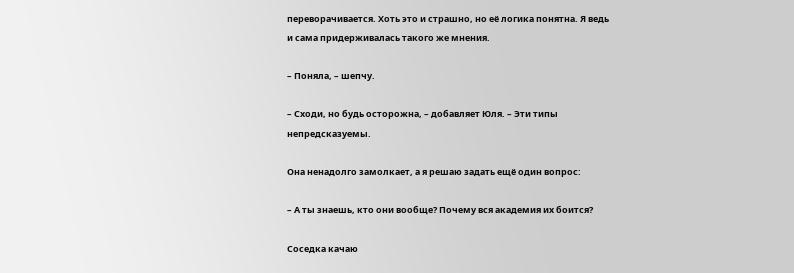переворачивается. Хоть это и страшно, но её логика понятна. Я ведь и сама придерживалась такого же мнения.

– Поняла, – шепчу.

– Сходи, но будь осторожна, – добавляет Юля. – Эти типы непредсказуемы.

Она ненадолго замолкает, а я решаю задать ещё один вопрос:

– А ты знаешь, кто они вообще? Почему вся академия их боится?

Соседка качаю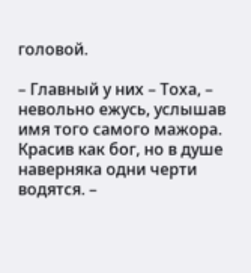головой.

– Главный у них – Тоха, – невольно ежусь, услышав имя того самого мажора. Красив как бог, но в душе наверняка одни черти водятся. –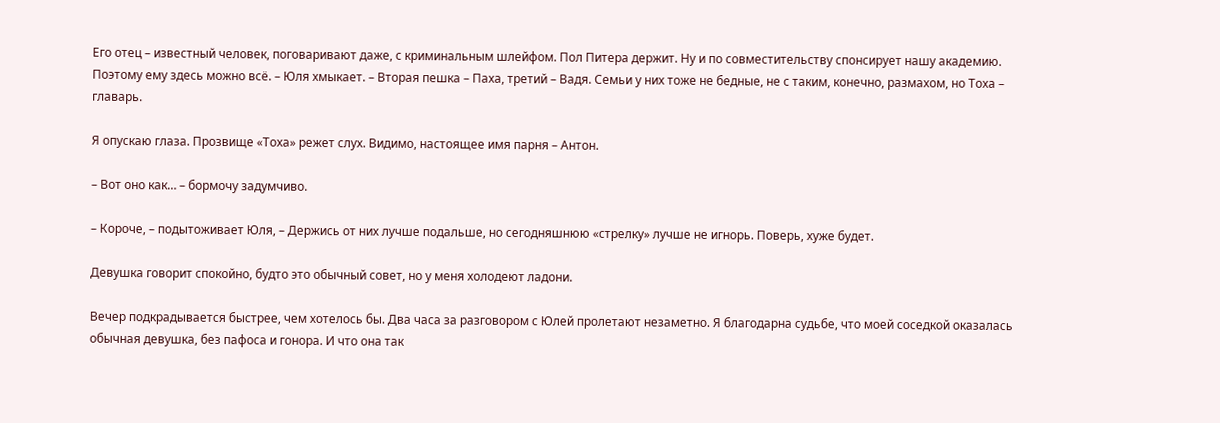Его отец – известный человек, поговаривают даже, с криминальным шлейфом. Пол Питера держит. Ну и по совместительству спонсирует нашу академию. Поэтому ему здесь можно всё. – Юля хмыкает. – Вторая пешка – Паха, третий – Вадя. Семьи у них тоже не бедные, не с таким, конечно, размахом, но Тоха – главарь.

Я опускаю глаза. Прозвище «Тоха» режет слух. Видимо, настоящее имя парня – Антон.

– Вот оно как… – бормочу задумчиво.

– Короче, – подытоживает Юля, – Держись от них лучше подальше, но сегодняшнюю «стрелку» лучше не игнорь. Поверь, хуже будет.

Девушка говорит спокойно, будто это обычный совет, но у меня холодеют ладони.

Вечер подкрадывается быстрее, чем хотелось бы. Два часа за разговором с Юлей пролетают незаметно. Я благодарна судьбе, что моей соседкой оказалась обычная девушка, без пафоса и гонора. И что она так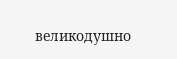великодушно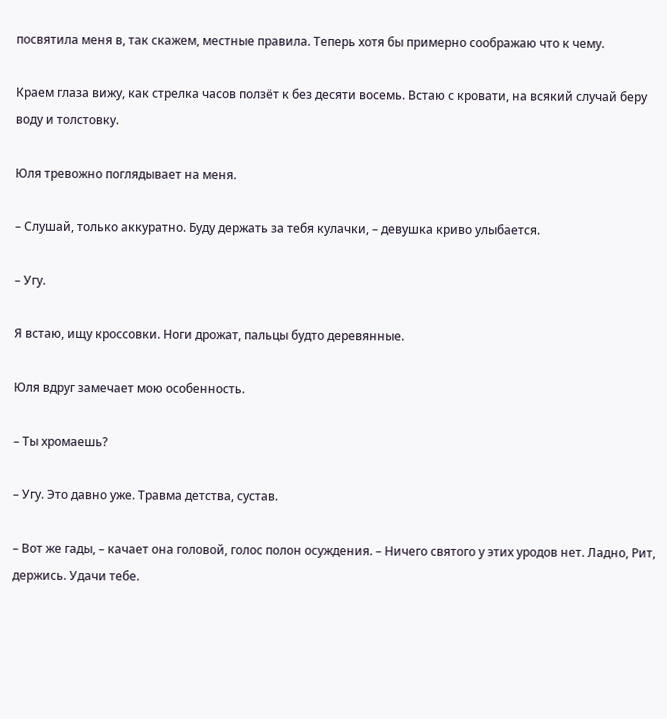посвятила меня в, так скажем, местные правила. Теперь хотя бы примерно соображаю что к чему.

Краем глаза вижу, как стрелка часов ползёт к без десяти восемь. Встаю с кровати, на всякий случай беру воду и толстовку.

Юля тревожно поглядывает на меня.

– Слушай, только аккуратно. Буду держать за тебя кулачки, – девушка криво улыбается.

– Угу.

Я встаю, ищу кроссовки. Ноги дрожат, пальцы будто деревянные.

Юля вдруг замечает мою особенность.

– Ты хромаешь?

– Угу. Это давно уже. Травма детства, сустав.

– Вот же гады, – качает она головой, голос полон осуждения. – Ничего святого у этих уродов нет. Ладно, Рит, держись. Удачи тебе.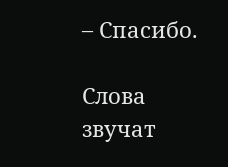– Спасибо.

Слова звучат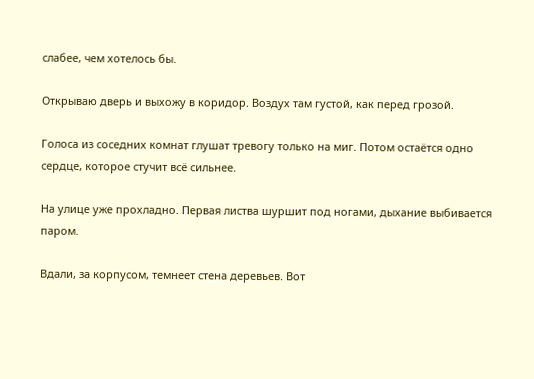слабее, чем хотелось бы.

Открываю дверь и выхожу в коридор. Воздух там густой, как перед грозой.

Голоса из соседних комнат глушат тревогу только на миг. Потом остаётся одно сердце, которое стучит всё сильнее.

На улице уже прохладно. Первая листва шуршит под ногами, дыхание выбивается паром.

Вдали, за корпусом, темнеет стена деревьев. Вот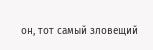он, тот самый зловещий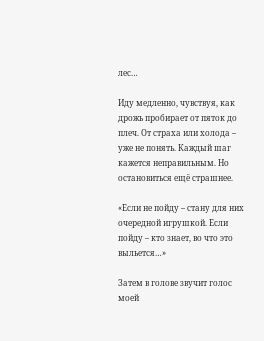лес…

Иду медленно, чувствуя, как дрожь пробирает от пяток до плеч. От страха или холода – уже не понять. Каждый шаг кажется неправильным. Но остановиться ещё страшнее.

«Если не пойду – стану для них очередной игрушкой. Если пойду – кто знает, во что это выльется…»

Затем в голове звучит голос моей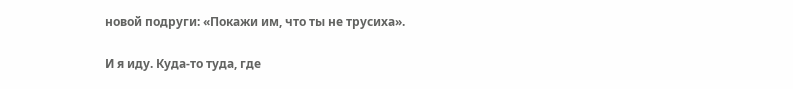новой подруги: «Покажи им, что ты не трусиха».

И я иду. Куда-то туда, где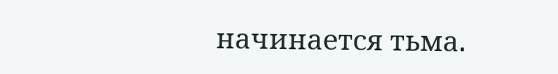начинается тьма.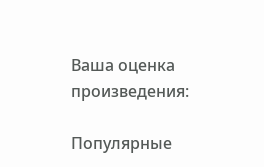Ваша оценка произведения:

Популярные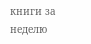книги за неделю